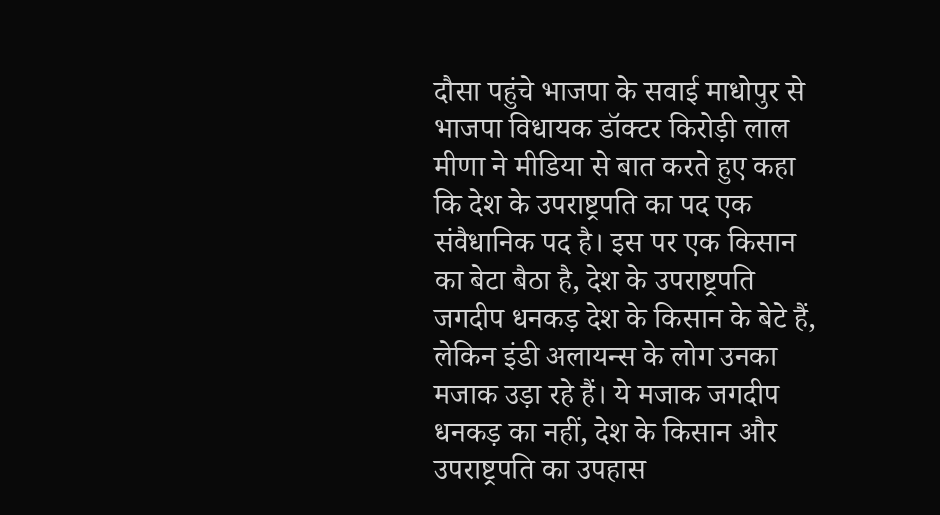दौसा पहुंचे भाजपा के सवाई माधोपुर से भाजपा विधायक डॉक्टर किरोड़ी लाल मीणा ने मीडिया से बात करते हुए कहा कि देश के उपराष्ट्रपति का पद एक संवैधानिक पद है। इस पर एक किसान का बेटा बैठा है, देश के उपराष्ट्रपति जगदीप धनकड़ देश के किसान के बेटे हैं, लेकिन इंडी अलायन्स के लोग उनका मजाक उड़ा रहे हैं। ये मजाक जगदीप धनकड़ का नहीं, देश के किसान और उपराष्ट्रपति का उपहास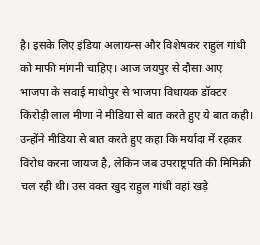है। इसके लिए इंडिया अलायन्स और विशेषकर राहुल गांधी को माफी मांगनी चाहिए। आज जयपुर से दौसा आए भाजपा के सवाई माधोपुर से भाजपा विधायक डॉक्टर किरोड़ी लाल मीणा ने मीडिया से बात करते हुए ये बात कही।
उन्होंने मीडिया से बात करते हुए कहा कि मर्यादा में रहकर विरोध करना जायज है, लेकिन जब उपराष्ट्रपति की मिमिक्री चल रही थी। उस वक्त खुद राहुल गांधी वहां खड़े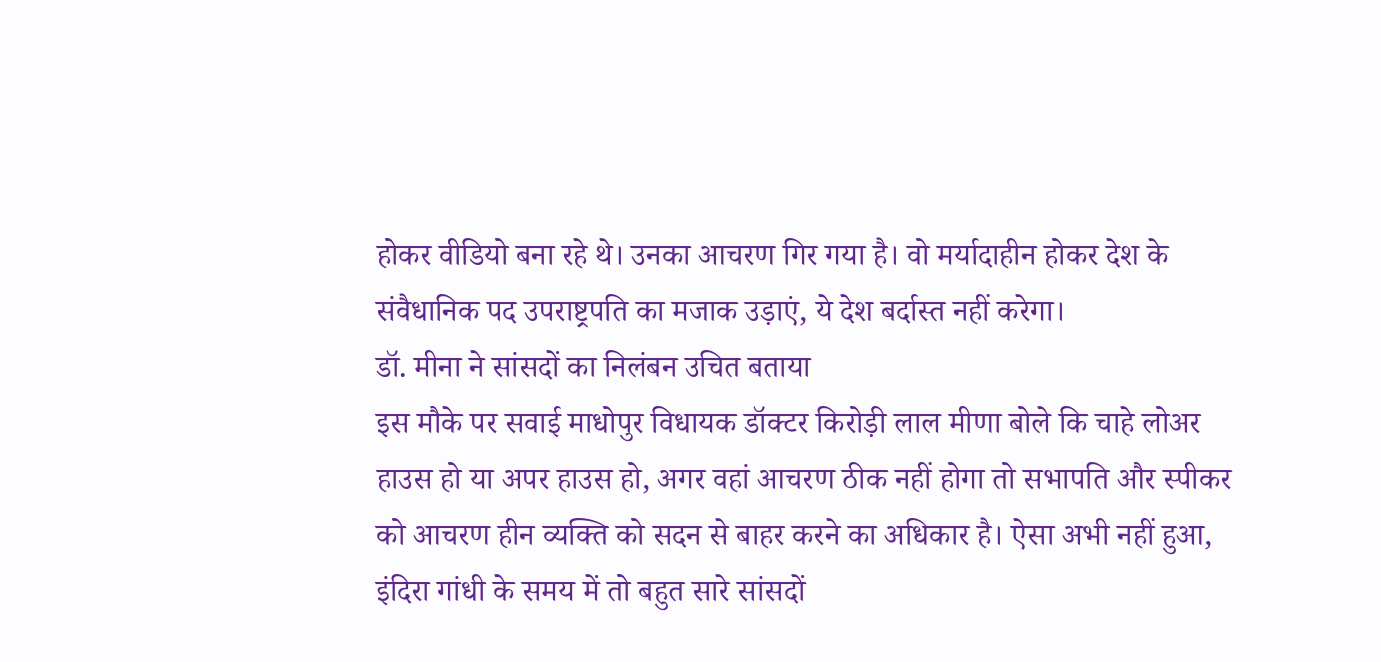होकर वीडियो बना रहे थे। उनका आचरण गिर गया है। वो मर्यादाहीन होकर देश के संवैधानिक पद उपराष्ट्रपति का मजाक उड़ाएं, ये देश बर्दास्त नहीं करेगा।
डॉ. मीना ने सांसदों का निलंबन उचित बताया
इस मौके पर सवाई माधोपुर विधायक डॉक्टर किरोड़ी लाल मीणा बोले कि चाहे लोअर हाउस हो या अपर हाउस हो, अगर वहां आचरण ठीक नहीं होगा तो सभापति और स्पीकर को आचरण हीन व्यक्ति को सदन से बाहर करने का अधिकार है। ऐसा अभी नहीं हुआ, इंदिरा गांधी के समय में तो बहुत सारे सांसदों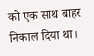को एक साथ बाहर निकाल दिया था।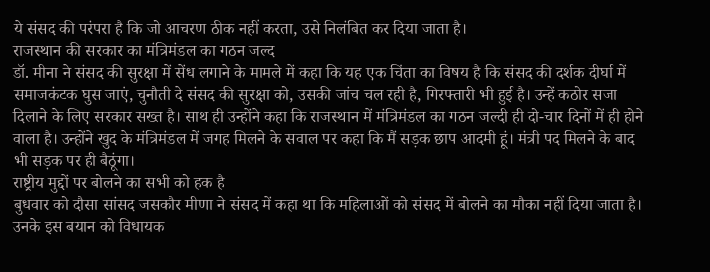ये संसद की परंपरा है कि जो आचरण ठीक नहीं करता, उसे निलंबित कर दिया जाता है।
राजस्थान की सरकार का मंत्रिमंडल का गठन जल्द
डॉ. मीना ने संसद की सुरक्षा में सेंध लगाने के मामले में कहा कि यह एक चिंता का विषय है कि संसद की दर्शक दीर्घा में समाजकंटक घुस जाएं, चुनौती दे संसद की सुरक्षा को, उसकी जांच चल रही है, गिरफ्तारी भी हुई है। उन्हें कठोर सजा दिलाने के लिए सरकार सख्त है। साथ ही उन्होंने कहा कि राजस्थान में मंत्रिमंडल का गठन जल्दी ही दो-चार दिनों में ही होने वाला है। उन्होंने खुद के मंत्रिमंडल में जगह मिलने के सवाल पर कहा कि मैं सड़क छाप आदमी हूं। मंत्री पद मिलने के बाद भी सड़क पर ही बैठूंगा।
राष्ट्रीय मुद्दों पर बोलने का सभी को हक है
बुधवार को दौसा सांसद जसकौर मीणा ने संसद में कहा था कि महिलाओं को संसद में बोलने का मौका नहीं दिया जाता है। उनके इस बयान को विधायक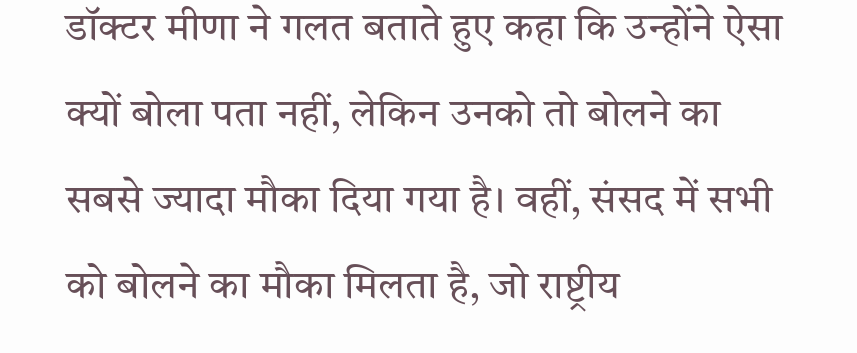डॉक्टर मीणा ने गलत बताते हुए कहा कि उन्होंने ऐसा क्यों बोला पता नहीं, लेकिन उनको तो बोलने का सबसे ज्यादा मौका दिया गया है। वहीं, संसद में सभी को बोलने का मौका मिलता है, जो राष्ट्रीय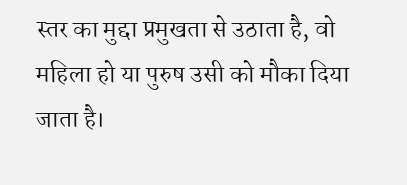स्तर का मुद्दा प्रमुखता से उठाता है, वो महिला हो या पुरुष उसी को मौका दिया जाता है।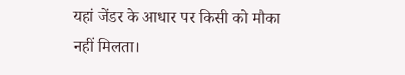यहां जेंडर के आधार पर किसी को मौका नहीं मिलता।